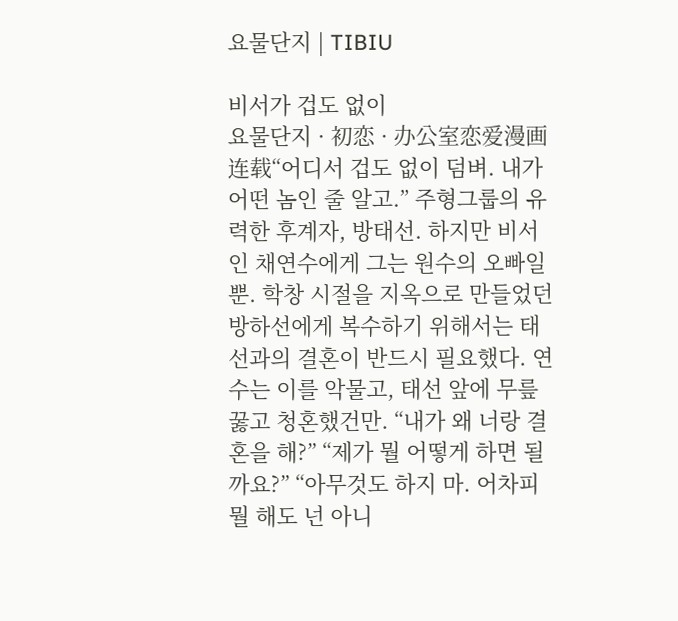요물단지 | TIBIU

비서가 겁도 없이
요물단지 · 初恋 · 办公室恋爱漫画连载“어디서 겁도 없이 덤벼. 내가 어떤 놈인 줄 알고.” 주형그룹의 유력한 후계자, 방태선. 하지만 비서인 채연수에게 그는 원수의 오빠일 뿐. 학창 시절을 지옥으로 만들었던 방하선에게 복수하기 위해서는 태선과의 결혼이 반드시 필요했다. 연수는 이를 악물고, 태선 앞에 무릎 꿇고 청혼했건만. “내가 왜 너랑 결혼을 해?” “제가 뭘 어떻게 하면 될까요?” “아무것도 하지 마. 어차피 뭘 해도 넌 아니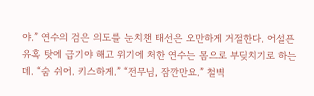야.” 연수의 검은 의도를 눈치챈 태선은 오만하게 거절한다. 어설픈 유혹 탓에 급기야 해고 위기에 처한 연수는 몸으로 부딪치기로 하는데. “숨 쉬어. 키스하게.” “전무님, 잠깐만요.” 철벽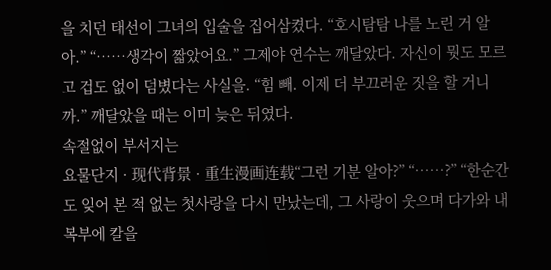을 치던 태선이 그녀의 입술을 집어삼켰다. “호시탐탐 나를 노린 거 알아.” “……생각이 짧았어요.” 그제야 연수는 깨달았다. 자신이 뭣도 모르고 겁도 없이 덤볐다는 사실을. “힘 빼. 이제 더 부끄러운 짓을 할 거니까.” 깨달았을 때는 이미 늦은 뒤였다.
속절없이 부서지는
요물단지 · 现代背景 · 重生漫画连载“그런 기분 알아?” “……?” “한순간도 잊어 본 적 없는 첫사랑을 다시 만났는데, 그 사랑이 웃으며 다가와 내 복부에 칼을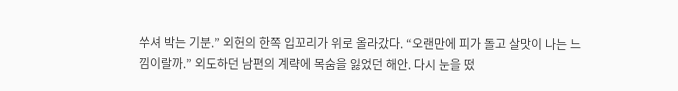쑤셔 박는 기분.” 외헌의 한쪽 입꼬리가 위로 올라갔다. “오랜만에 피가 돌고 살맛이 나는 느낌이랄까.” 외도하던 남편의 계략에 목숨을 잃었던 해안. 다시 눈을 떴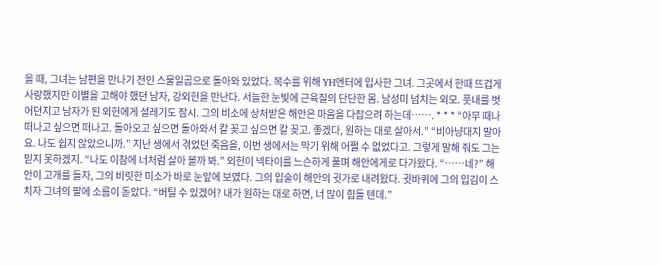을 때, 그녀는 남편을 만나기 전인 스물일곱으로 돌아와 있었다. 복수를 위해 YH엔터에 입사한 그녀. 그곳에서 한때 뜨겁게 사랑했지만 이별을 고해야 했던 남자, 강외헌을 만난다. 서늘한 눈빛에 근육질의 단단한 몸. 남성미 넘치는 외모. 풋내를 벗어던지고 남자가 된 외헌에게 설레기도 잠시. 그의 비소에 상처받은 해안은 마음을 다잡으려 하는데……. * * * “아무 때나 떠나고 싶으면 떠나고. 돌아오고 싶으면 돌아와서 칼 꽂고 싶으면 칼 꽂고. 좋겠다, 원하는 대로 살아서.” “비아냥대지 말아요. 나도 쉽지 않았으니까.” 지난 생에서 겪었던 죽음을, 이번 생에서는 막기 위해 어쩔 수 없었다고. 그렇게 말해 줘도 그는 믿지 못하겠지. “나도 이참에 너처럼 살아 볼까 봐.” 외헌이 넥타이를 느슨하게 풀며 해안에게로 다가왔다. “……네?” 해안이 고개를 들자, 그의 비릿한 미소가 바로 눈앞에 보였다. 그의 입술이 해안의 귓가로 내려왔다. 귓바퀴에 그의 입김이 스치자 그녀의 팔에 소름이 돋았다. “버틸 수 있겠어? 내가 원하는 대로 하면, 너 많이 힘들 텐데.”